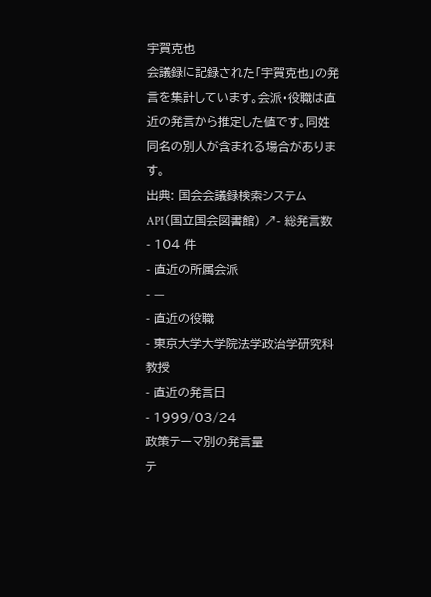宇賀克也
会議録に記録された「宇賀克也」の発言を集計しています。会派・役職は直近の発言から推定した値です。同姓同名の別人が含まれる場合があります。
出典: 国会会議録検索システム API(国立国会図書館) ↗- 総発言数
- 104 件
- 直近の所属会派
- —
- 直近の役職
- 東京大学大学院法学政治学研究科教授
- 直近の発言日
- 1999/03/24
政策テーマ別の発言量
テ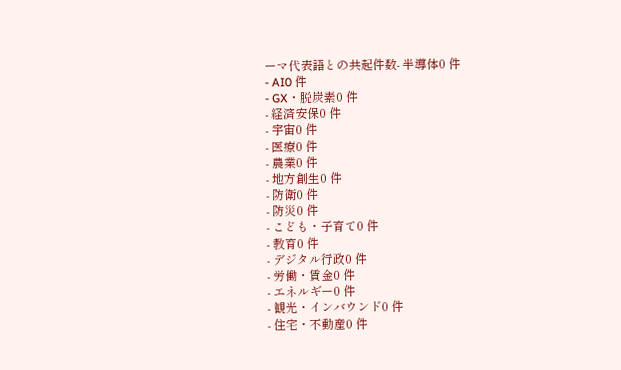ーマ代表語との共起件数- 半導体0 件
- AI0 件
- GX・脱炭素0 件
- 経済安保0 件
- 宇宙0 件
- 医療0 件
- 農業0 件
- 地方創生0 件
- 防衛0 件
- 防災0 件
- こども・子育て0 件
- 教育0 件
- デジタル行政0 件
- 労働・賃金0 件
- エネルギー0 件
- 観光・インバウンド0 件
- 住宅・不動産0 件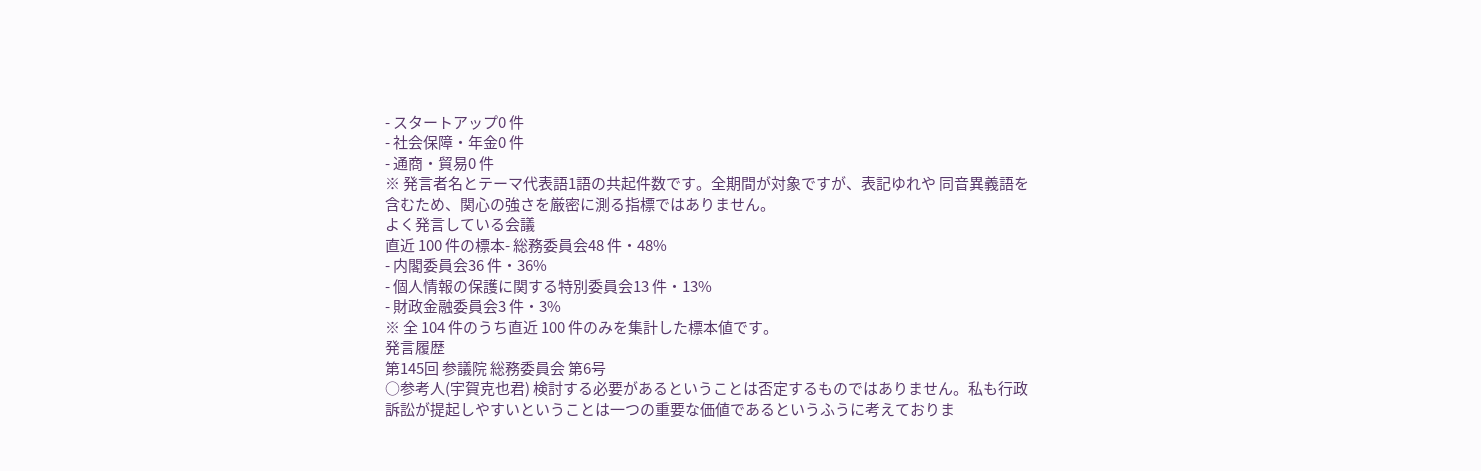- スタートアップ0 件
- 社会保障・年金0 件
- 通商・貿易0 件
※ 発言者名とテーマ代表語1語の共起件数です。全期間が対象ですが、表記ゆれや 同音異義語を含むため、関心の強さを厳密に測る指標ではありません。
よく発言している会議
直近 100 件の標本- 総務委員会48 件・48%
- 内閣委員会36 件・36%
- 個人情報の保護に関する特別委員会13 件・13%
- 財政金融委員会3 件・3%
※ 全 104 件のうち直近 100 件のみを集計した標本値です。
発言履歴
第145回 参議院 総務委員会 第6号
○参考人(宇賀克也君) 検討する必要があるということは否定するものではありません。私も行政訴訟が提起しやすいということは一つの重要な価値であるというふうに考えておりま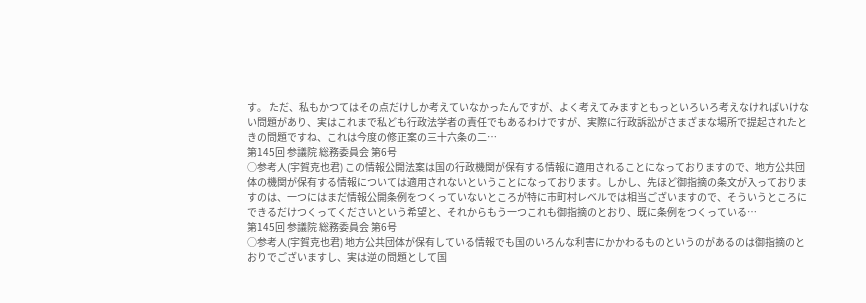す。 ただ、私もかつてはその点だけしか考えていなかったんですが、よく考えてみますともっといろいろ考えなければいけない問題があり、実はこれまで私ども行政法学者の責任でもあるわけですが、実際に行政訴訟がさまざまな場所で提起されたときの問題ですね、これは今度の修正案の三十六条の二…
第145回 参議院 総務委員会 第6号
○参考人(宇賀克也君) この情報公開法案は国の行政機関が保有する情報に適用されることになっておりますので、地方公共団体の機関が保有する情報については適用されないということになっております。しかし、先ほど御指摘の条文が入っておりますのは、一つにはまだ情報公開条例をつくっていないところが特に市町村レベルでは相当ございますので、そういうところにできるだけつくってくださいという希望と、それからもう一つこれも御指摘のとおり、既に条例をつくっている…
第145回 参議院 総務委員会 第6号
○参考人(宇賀克也君) 地方公共団体が保有している情報でも国のいろんな利害にかかわるものというのがあるのは御指摘のとおりでございますし、実は逆の問題として国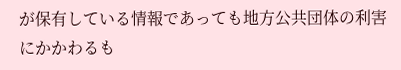が保有している情報であっても地方公共団体の利害にかかわるも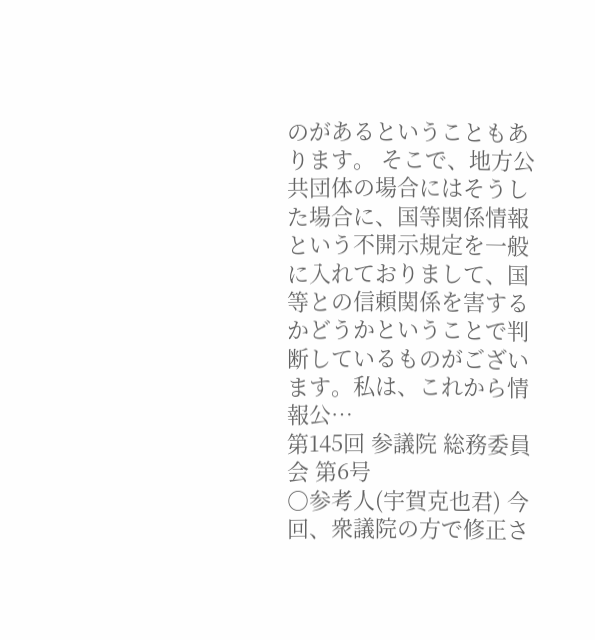のがあるということもあります。 そこで、地方公共団体の場合にはそうした場合に、国等関係情報という不開示規定を一般に入れておりまして、国等との信頼関係を害するかどうかということで判断しているものがございます。私は、これから情報公…
第145回 参議院 総務委員会 第6号
○参考人(宇賀克也君) 今回、衆議院の方で修正さ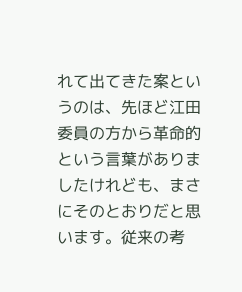れて出てきた案というのは、先ほど江田委員の方から革命的という言葉がありましたけれども、まさにそのとおりだと思います。従来の考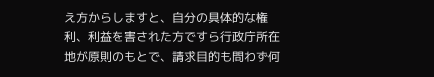え方からしますと、自分の具体的な権利、利益を害された方ですら行政庁所在地が原則のもとで、請求目的も問わず何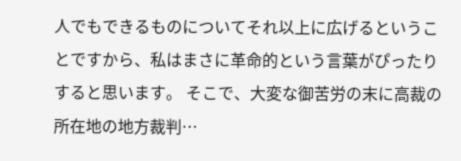人でもできるものについてそれ以上に広げるということですから、私はまさに革命的という言葉がぴったりすると思います。 そこで、大変な御苦労の末に高裁の所在地の地方裁判…